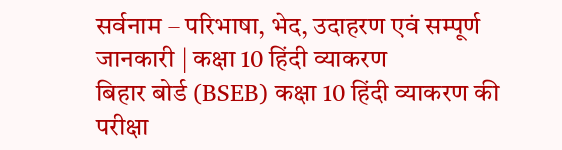सर्वनाम – परिभाषा, भेद, उदाहरण एवं सम्पूर्ण जानकारी | कक्षा 10 हिंदी व्याकरण
बिहार बोर्ड (BSEB) कक्षा 10 हिंदी व्याकरण की परीक्षा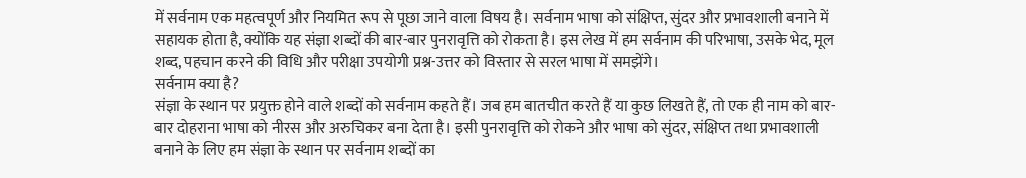में सर्वनाम एक महत्वपूर्ण और नियमित रूप से पूछा जाने वाला विषय है। सर्वनाम भाषा को संक्षिप्त, सुंदर और प्रभावशाली बनाने में सहायक होता है, क्योंकि यह संज्ञा शब्दों की बार-बार पुनरावृत्ति को रोकता है। इस लेख में हम सर्वनाम की परिभाषा, उसके भेद, मूल शब्द, पहचान करने की विधि और परीक्षा उपयोगी प्रश्न-उत्तर को विस्तार से सरल भाषा में समझेंगे।
सर्वनाम क्या है?
संज्ञा के स्थान पर प्रयुक्त होने वाले शब्दों को सर्वनाम कहते हैं। जब हम बातचीत करते हैं या कुछ लिखते हैं, तो एक ही नाम को बार-बार दोहराना भाषा को नीरस और अरुचिकर बना देता है। इसी पुनरावृत्ति को रोकने और भाषा को सुंदर, संक्षिप्त तथा प्रभावशाली बनाने के लिए हम संज्ञा के स्थान पर सर्वनाम शब्दों का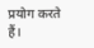प्रयोग करते हैं।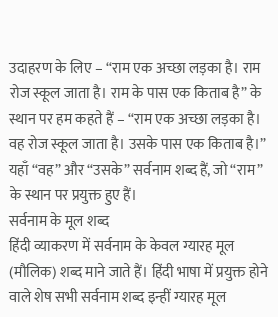उदाहरण के लिए – “राम एक अच्छा लड़का है। राम रोज स्कूल जाता है। राम के पास एक किताब है” के स्थान पर हम कहते हैं – “राम एक अच्छा लड़का है। वह रोज स्कूल जाता है। उसके पास एक किताब है।” यहाँ “वह” और “उसके” सर्वनाम शब्द हैं, जो “राम” के स्थान पर प्रयुक्त हुए हैं।
सर्वनाम के मूल शब्द
हिंदी व्याकरण में सर्वनाम के केवल ग्यारह मूल (मौलिक) शब्द माने जाते हैं। हिंदी भाषा में प्रयुक्त होने वाले शेष सभी सर्वनाम शब्द इन्हीं ग्यारह मूल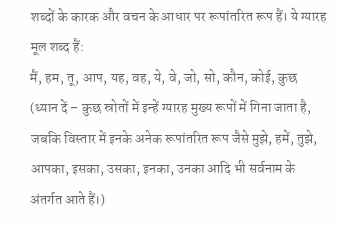शब्दों के कारक और वचन के आधार पर रूपांतरित रूप हैं। ये ग्यारह मूल शब्द हैं:
मैं, हम, तू, आप, यह, वह, ये, वे, जो, सो, कौन, कोई, कुछ
(ध्यान दें – कुछ स्रोतों में इन्हें ग्यारह मुख्य रूपों में गिना जाता है, जबकि विस्तार में इनके अनेक रूपांतरित रूप जैसे मुझे, हमें, तुझे, आपका, इसका, उसका, इनका, उनका आदि भी सर्वनाम के अंतर्गत आते हैं।)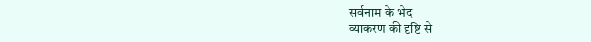सर्वनाम के भेद
व्याकरण की दृष्टि से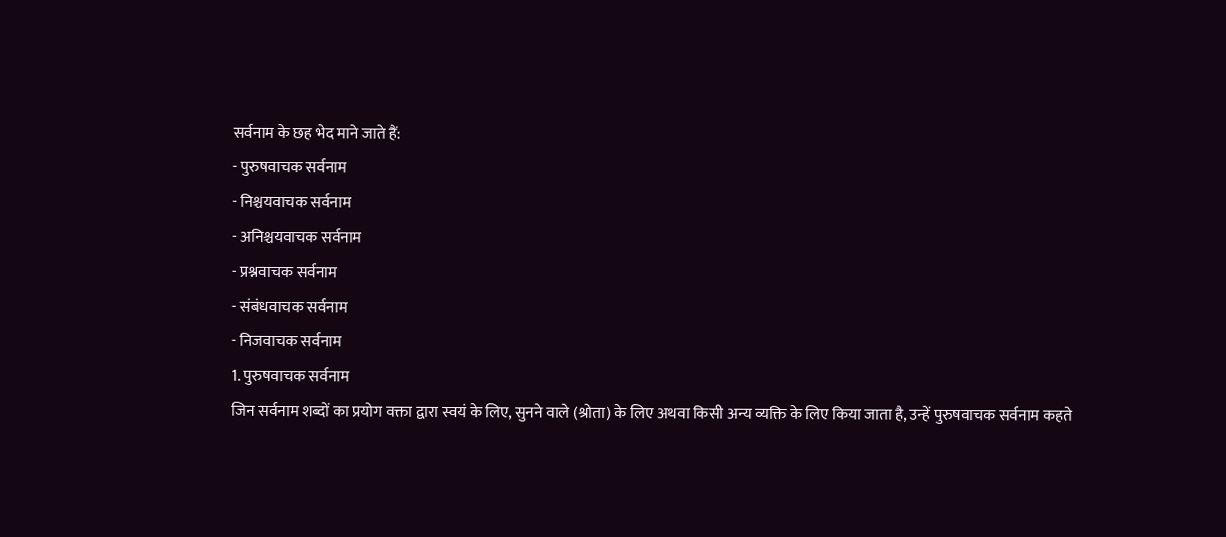सर्वनाम के छह भेद माने जाते हैं:
- पुरुषवाचक सर्वनाम
- निश्चयवाचक सर्वनाम
- अनिश्चयवाचक सर्वनाम
- प्रश्नवाचक सर्वनाम
- संबंधवाचक सर्वनाम
- निजवाचक सर्वनाम
1. पुरुषवाचक सर्वनाम
जिन सर्वनाम शब्दों का प्रयोग वक्ता द्वारा स्वयं के लिए, सुनने वाले (श्रोता) के लिए अथवा किसी अन्य व्यक्ति के लिए किया जाता है, उन्हें पुरुषवाचक सर्वनाम कहते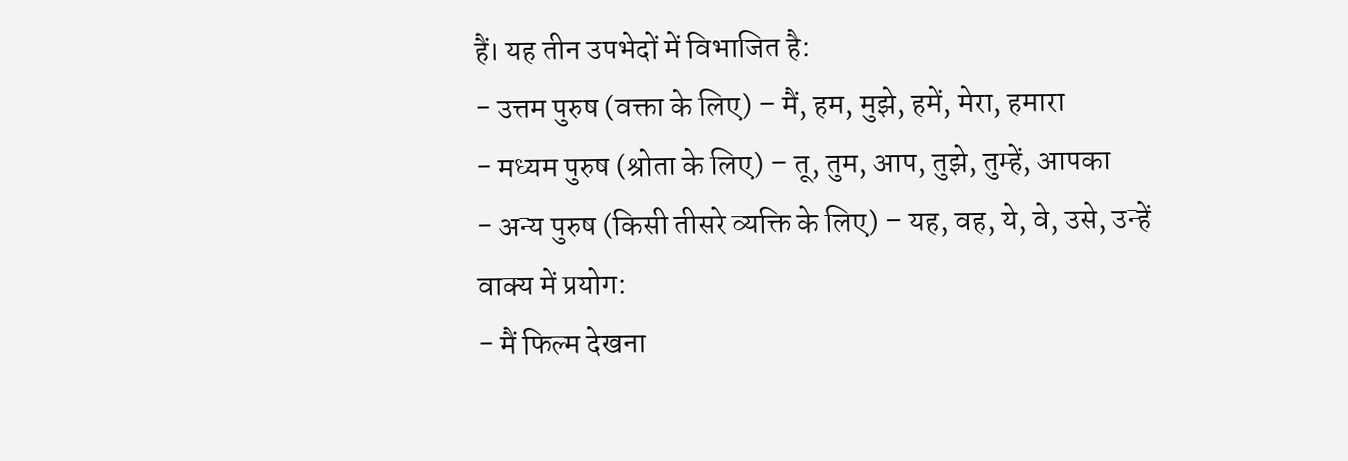हैं। यह तीन उपभेदों में विभाजित है:
- उत्तम पुरुष (वक्ता के लिए) – मैं, हम, मुझे, हमें, मेरा, हमारा
- मध्यम पुरुष (श्रोता के लिए) – तू, तुम, आप, तुझे, तुम्हें, आपका
- अन्य पुरुष (किसी तीसरे व्यक्ति के लिए) – यह, वह, ये, वे, उसे, उन्हें
वाक्य में प्रयोग:
- मैं फिल्म देखना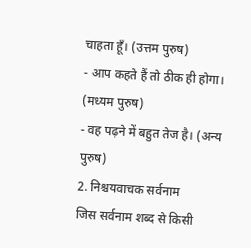चाहता हूँ। (उत्तम पुरुष)
- आप कहते हैं तो ठीक ही होगा। (मध्यम पुरुष)
- वह पढ़ने में बहुत तेज है। (अन्य पुरुष)
2. निश्चयवाचक सर्वनाम
जिस सर्वनाम शब्द से किसी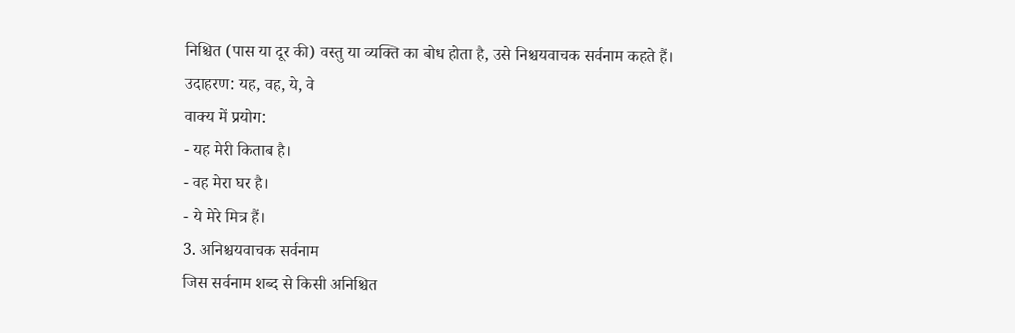निश्चित (पास या दूर की) वस्तु या व्यक्ति का बोध होता है, उसे निश्चयवाचक सर्वनाम कहते हैं।
उदाहरण: यह, वह, ये, वे
वाक्य में प्रयोग:
- यह मेरी किताब है।
- वह मेरा घर है।
- ये मेरे मित्र हैं।
3. अनिश्चयवाचक सर्वनाम
जिस सर्वनाम शब्द से किसी अनिश्चित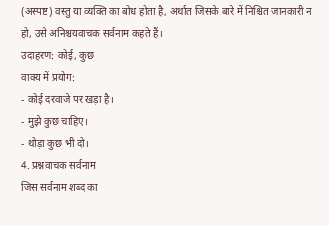(अस्पष्ट) वस्तु या व्यक्ति का बोध होता है, अर्थात जिसके बारे में निश्चित जानकारी न हो, उसे अनिश्चयवाचक सर्वनाम कहते हैं।
उदाहरण: कोई, कुछ
वाक्य में प्रयोग:
- कोई दरवाजे पर खड़ा है।
- मुझे कुछ चाहिए।
- थोड़ा कुछ भी दो।
4. प्रश्नवाचक सर्वनाम
जिस सर्वनाम शब्द का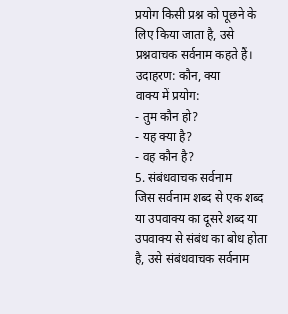प्रयोग किसी प्रश्न को पूछने के लिए किया जाता है, उसे प्रश्नवाचक सर्वनाम कहते हैं।
उदाहरण: कौन, क्या
वाक्य में प्रयोग:
- तुम कौन हो?
- यह क्या है?
- वह कौन है?
5. संबंधवाचक सर्वनाम
जिस सर्वनाम शब्द से एक शब्द या उपवाक्य का दूसरे शब्द या उपवाक्य से संबंध का बोध होता है, उसे संबंधवाचक सर्वनाम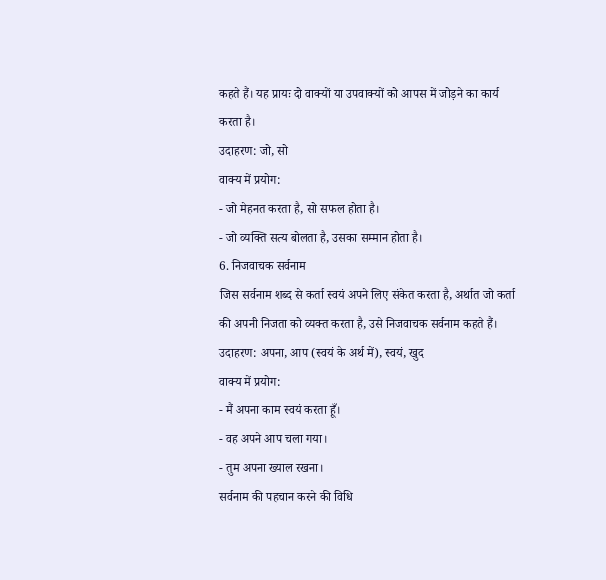कहते हैं। यह प्रायः दो वाक्यों या उपवाक्यों को आपस में जोड़ने का कार्य करता है।
उदाहरण: जो, सो
वाक्य में प्रयोग:
- जो मेहनत करता है, सो सफल होता है।
- जो व्यक्ति सत्य बोलता है, उसका सम्मान होता है।
6. निजवाचक सर्वनाम
जिस सर्वनाम शब्द से कर्ता स्वयं अपने लिए संकेत करता है, अर्थात जो कर्ता की अपनी निजता को व्यक्त करता है, उसे निजवाचक सर्वनाम कहते हैं।
उदाहरण: अपना, आप (स्वयं के अर्थ में), स्वयं, खुद
वाक्य में प्रयोग:
- मैं अपना काम स्वयं करता हूँ।
- वह अपने आप चला गया।
- तुम अपना ख्याल रखना।
सर्वनाम की पहचान करने की विधि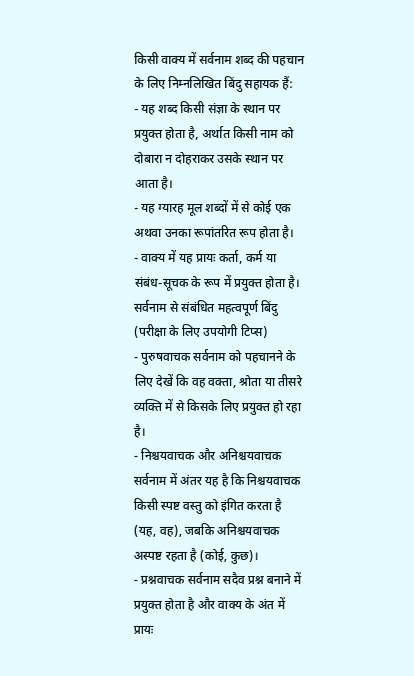किसी वाक्य में सर्वनाम शब्द की पहचान के लिए निम्नलिखित बिंदु सहायक हैं:
- यह शब्द किसी संज्ञा के स्थान पर प्रयुक्त होता है, अर्थात किसी नाम को दोबारा न दोहराकर उसके स्थान पर आता है।
- यह ग्यारह मूल शब्दों में से कोई एक अथवा उनका रूपांतरित रूप होता है।
- वाक्य में यह प्रायः कर्ता, कर्म या संबंध-सूचक के रूप में प्रयुक्त होता है।
सर्वनाम से संबंधित महत्वपूर्ण बिंदु (परीक्षा के लिए उपयोगी टिप्स)
- पुरुषवाचक सर्वनाम को पहचानने के लिए देखें कि वह वक्ता, श्रोता या तीसरे व्यक्ति में से किसके लिए प्रयुक्त हो रहा है।
- निश्चयवाचक और अनिश्चयवाचक सर्वनाम में अंतर यह है कि निश्चयवाचक किसी स्पष्ट वस्तु को इंगित करता है (यह, वह), जबकि अनिश्चयवाचक अस्पष्ट रहता है (कोई, कुछ)।
- प्रश्नवाचक सर्वनाम सदैव प्रश्न बनाने में प्रयुक्त होता है और वाक्य के अंत में प्रायः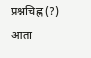प्रश्नचिह्न (?) आता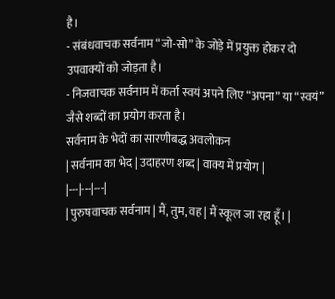है।
- संबंधवाचक सर्वनाम “जो-सो” के जोड़े में प्रयुक्त होकर दो उपवाक्यों को जोड़ता है।
- निजवाचक सर्वनाम में कर्ता स्वयं अपने लिए “अपना” या “स्वयं” जैसे शब्दों का प्रयोग करता है।
सर्वनाम के भेदों का सारणीबद्ध अवलोकन
| सर्वनाम का भेद | उदाहरण शब्द | वाक्य में प्रयोग |
|---|---|---|
| पुरुषवाचक सर्वनाम | मैं, तुम, वह | मैं स्कूल जा रहा हूँ। |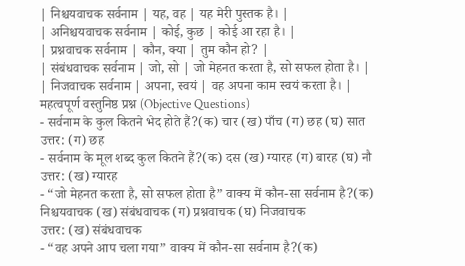| निश्चयवाचक सर्वनाम | यह, वह | यह मेरी पुस्तक है। |
| अनिश्चयवाचक सर्वनाम | कोई, कुछ | कोई आ रहा है। |
| प्रश्नवाचक सर्वनाम | कौन, क्या | तुम कौन हो? |
| संबंधवाचक सर्वनाम | जो, सो | जो मेहनत करता है, सो सफल होता है। |
| निजवाचक सर्वनाम | अपना, स्वयं | वह अपना काम स्वयं करता है। |
महत्वपूर्ण वस्तुनिष्ठ प्रश्न (Objective Questions)
- सर्वनाम के कुल कितने भेद होते हैं?(क) चार (ख) पाँच (ग) छह (घ) सात
उत्तर: (ग) छह
- सर्वनाम के मूल शब्द कुल कितने हैं?(क) दस (ख) ग्यारह (ग) बारह (घ) नौ
उत्तर: (ख) ग्यारह
- “जो मेहनत करता है, सो सफल होता है” वाक्य में कौन-सा सर्वनाम है?(क) निश्चयवाचक (ख) संबंधवाचक (ग) प्रश्नवाचक (घ) निजवाचक
उत्तर: (ख) संबंधवाचक
- “वह अपने आप चला गया” वाक्य में कौन-सा सर्वनाम है?(क)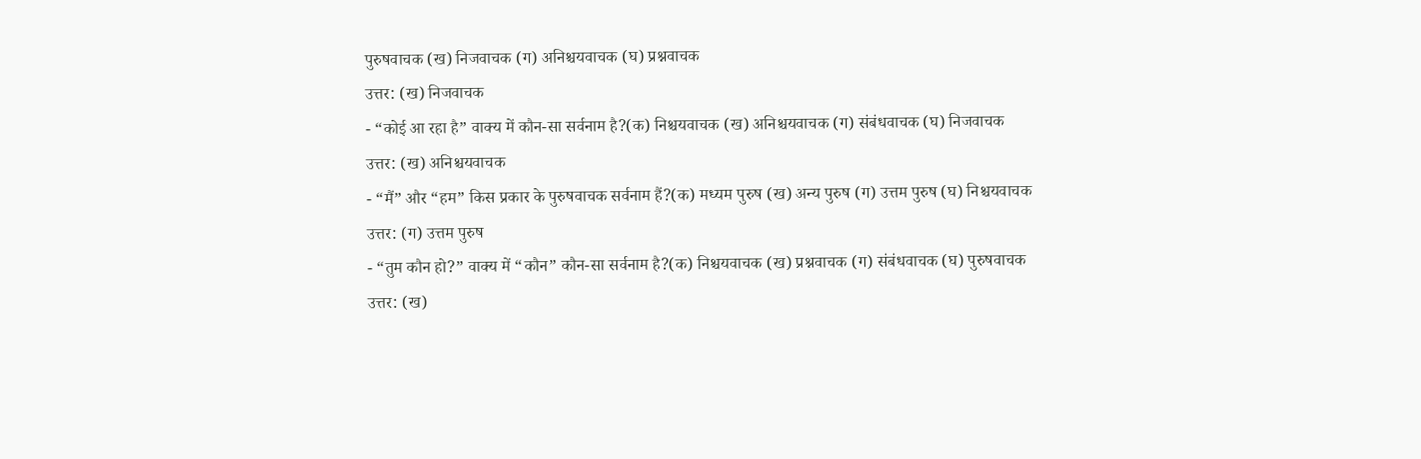पुरुषवाचक (ख) निजवाचक (ग) अनिश्चयवाचक (घ) प्रश्नवाचक
उत्तर: (ख) निजवाचक
- “कोई आ रहा है” वाक्य में कौन-सा सर्वनाम है?(क) निश्चयवाचक (ख) अनिश्चयवाचक (ग) संबंधवाचक (घ) निजवाचक
उत्तर: (ख) अनिश्चयवाचक
- “मैं” और “हम” किस प्रकार के पुरुषवाचक सर्वनाम हैं?(क) मध्यम पुरुष (ख) अन्य पुरुष (ग) उत्तम पुरुष (घ) निश्चयवाचक
उत्तर: (ग) उत्तम पुरुष
- “तुम कौन हो?” वाक्य में “कौन” कौन-सा सर्वनाम है?(क) निश्चयवाचक (ख) प्रश्नवाचक (ग) संबंधवाचक (घ) पुरुषवाचक
उत्तर: (ख)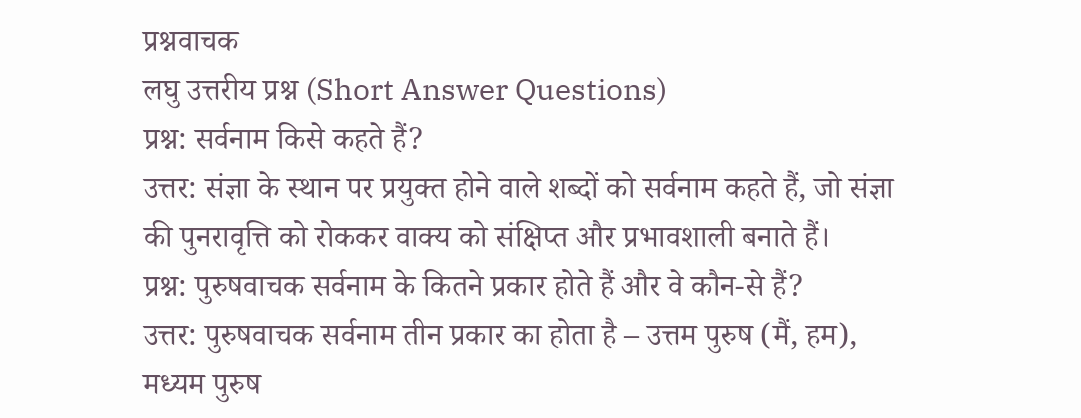प्रश्नवाचक
लघु उत्तरीय प्रश्न (Short Answer Questions)
प्रश्न: सर्वनाम किसे कहते हैं?
उत्तर: संज्ञा के स्थान पर प्रयुक्त होने वाले शब्दों को सर्वनाम कहते हैं, जो संज्ञा की पुनरावृत्ति को रोककर वाक्य को संक्षिप्त और प्रभावशाली बनाते हैं।
प्रश्न: पुरुषवाचक सर्वनाम के कितने प्रकार होते हैं और वे कौन-से हैं?
उत्तर: पुरुषवाचक सर्वनाम तीन प्रकार का होता है – उत्तम पुरुष (मैं, हम), मध्यम पुरुष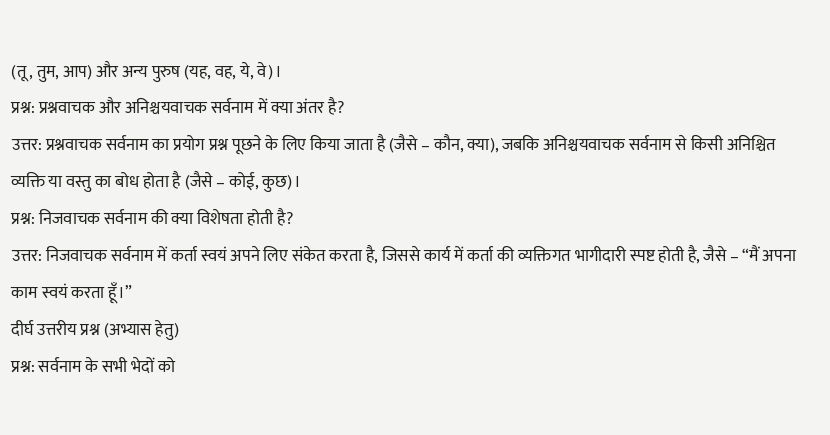(तू, तुम, आप) और अन्य पुरुष (यह, वह, ये, वे)।
प्रश्न: प्रश्नवाचक और अनिश्चयवाचक सर्वनाम में क्या अंतर है?
उत्तर: प्रश्नवाचक सर्वनाम का प्रयोग प्रश्न पूछने के लिए किया जाता है (जैसे – कौन, क्या), जबकि अनिश्चयवाचक सर्वनाम से किसी अनिश्चित व्यक्ति या वस्तु का बोध होता है (जैसे – कोई, कुछ)।
प्रश्न: निजवाचक सर्वनाम की क्या विशेषता होती है?
उत्तर: निजवाचक सर्वनाम में कर्ता स्वयं अपने लिए संकेत करता है, जिससे कार्य में कर्ता की व्यक्तिगत भागीदारी स्पष्ट होती है, जैसे – “मैं अपना काम स्वयं करता हूँ।”
दीर्घ उत्तरीय प्रश्न (अभ्यास हेतु)
प्रश्न: सर्वनाम के सभी भेदों को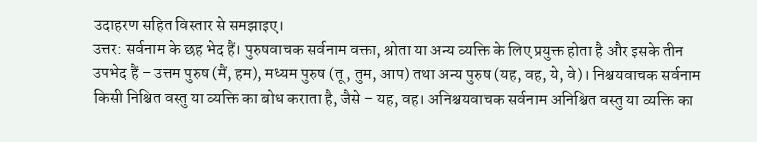उदाहरण सहित विस्तार से समझाइए।
उत्तर: सर्वनाम के छह भेद हैं। पुरुषवाचक सर्वनाम वक्ता, श्रोता या अन्य व्यक्ति के लिए प्रयुक्त होता है और इसके तीन उपभेद हैं – उत्तम पुरुष (मैं, हम), मध्यम पुरुष (तू, तुम, आप) तथा अन्य पुरुष (यह, वह, ये, वे)। निश्चयवाचक सर्वनाम किसी निश्चित वस्तु या व्यक्ति का बोध कराता है, जैसे – यह, वह। अनिश्चयवाचक सर्वनाम अनिश्चित वस्तु या व्यक्ति का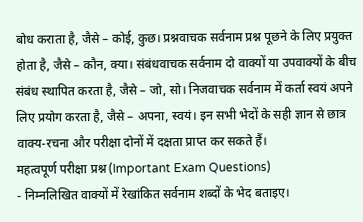बोध कराता है, जैसे – कोई, कुछ। प्रश्नवाचक सर्वनाम प्रश्न पूछने के लिए प्रयुक्त होता है, जैसे – कौन, क्या। संबंधवाचक सर्वनाम दो वाक्यों या उपवाक्यों के बीच संबंध स्थापित करता है, जैसे – जो, सो। निजवाचक सर्वनाम में कर्ता स्वयं अपने लिए प्रयोग करता है, जैसे – अपना, स्वयं। इन सभी भेदों के सही ज्ञान से छात्र वाक्य-रचना और परीक्षा दोनों में दक्षता प्राप्त कर सकते हैं।
महत्वपूर्ण परीक्षा प्रश्न (Important Exam Questions)
- निम्नलिखित वाक्यों में रेखांकित सर्वनाम शब्दों के भेद बताइए।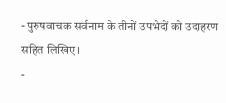- पुरुषवाचक सर्वनाम के तीनों उपभेदों को उदाहरण सहित लिखिए।
-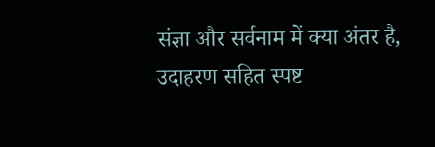संज्ञा और सर्वनाम में क्या अंतर है, उदाहरण सहित स्पष्ट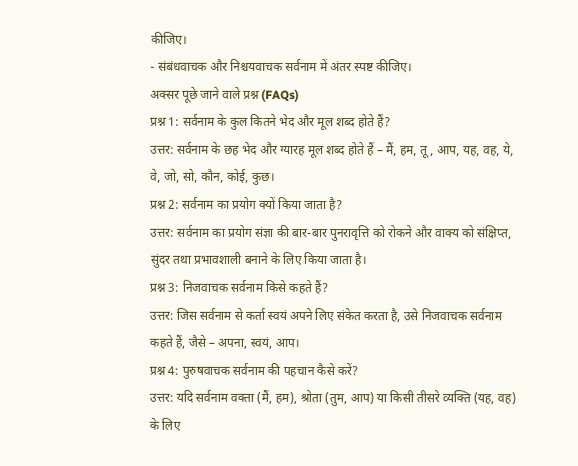कीजिए।
- संबंधवाचक और निश्चयवाचक सर्वनाम में अंतर स्पष्ट कीजिए।
अक्सर पूछे जाने वाले प्रश्न (FAQs)
प्रश्न 1: सर्वनाम के कुल कितने भेद और मूल शब्द होते हैं?
उत्तर: सर्वनाम के छह भेद और ग्यारह मूल शब्द होते हैं – मैं, हम, तू, आप, यह, वह, ये, वे, जो, सो, कौन, कोई, कुछ।
प्रश्न 2: सर्वनाम का प्रयोग क्यों किया जाता है?
उत्तर: सर्वनाम का प्रयोग संज्ञा की बार-बार पुनरावृत्ति को रोकने और वाक्य को संक्षिप्त, सुंदर तथा प्रभावशाली बनाने के लिए किया जाता है।
प्रश्न 3: निजवाचक सर्वनाम किसे कहते हैं?
उत्तर: जिस सर्वनाम से कर्ता स्वयं अपने लिए संकेत करता है, उसे निजवाचक सर्वनाम कहते हैं, जैसे – अपना, स्वयं, आप।
प्रश्न 4: पुरुषवाचक सर्वनाम की पहचान कैसे करें?
उत्तर: यदि सर्वनाम वक्ता (मैं, हम), श्रोता (तुम, आप) या किसी तीसरे व्यक्ति (यह, वह) के लिए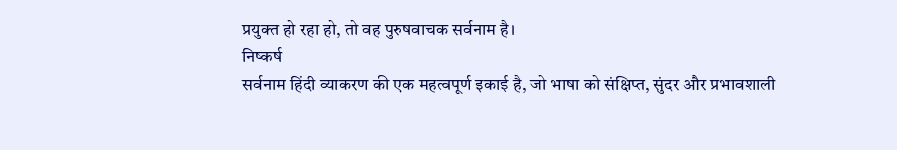प्रयुक्त हो रहा हो, तो वह पुरुषवाचक सर्वनाम है।
निष्कर्ष
सर्वनाम हिंदी व्याकरण की एक महत्वपूर्ण इकाई है, जो भाषा को संक्षिप्त, सुंदर और प्रभावशाली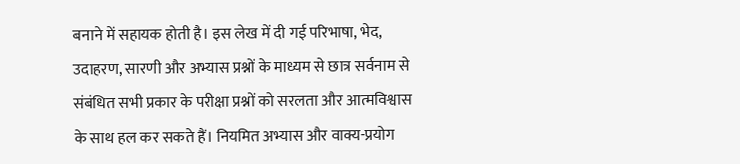बनाने में सहायक होती है। इस लेख में दी गई परिभाषा, भेद, उदाहरण, सारणी और अभ्यास प्रश्नों के माध्यम से छात्र सर्वनाम से संबंधित सभी प्रकार के परीक्षा प्रश्नों को सरलता और आत्मविश्वास के साथ हल कर सकते हैं। नियमित अभ्यास और वाक्य-प्रयोग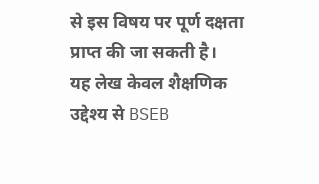से इस विषय पर पूर्ण दक्षता प्राप्त की जा सकती है।
यह लेख केवल शैक्षणिक उद्देश्य से BSEB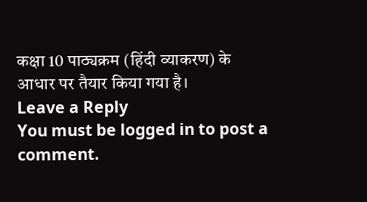कक्षा 10 पाठ्यक्रम (हिंदी व्याकरण) के आधार पर तैयार किया गया है।
Leave a Reply
You must be logged in to post a comment.